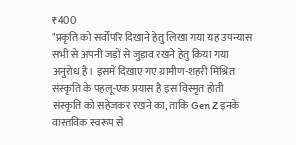₹400
"प्रकृति को सर्वोपरि दिखाने हेतु लिखा गया यह उपन्यास सभी से अपनी जड़ों से जुड़ाव रखने हेतु किया गया अनुरोध है। इसमें दिखाए गए ग्रामीण-शहरी मिश्रित संस्कृति के पहलू-एक प्रयास है इस विस्मृत होती संस्कृति को सहेजकर रखने का, ताकि Gen Z इनके वास्तविक स्वरूप से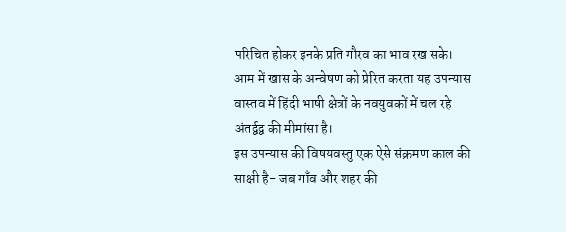परिचित होकर इनके प्रति गौरव का भाव रख सके। आम में खास के अन्वेषण को प्रेरित करता यह उपन्यास वास्तव में हिंदी भाषी क्षेत्रों के नवयुवकों में चल रहे अंतर्द्वद्व की मीमांसा है।
इस उपन्यास की विषयवस्तु एक ऐसे संक्रमण काल की साक्षी है- जब गाँव और शहर की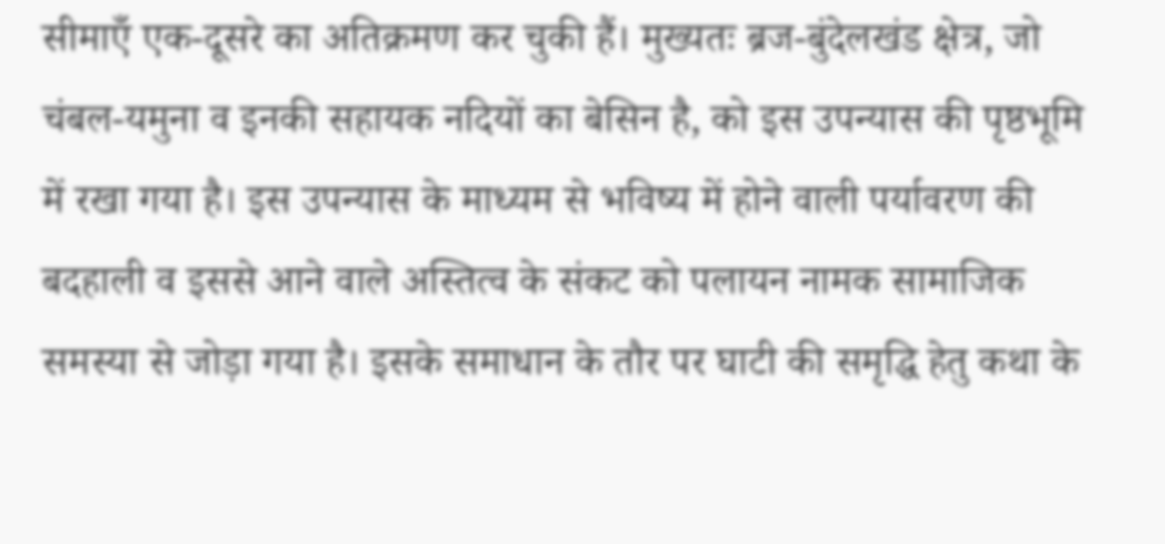सीमाएँ एक-दूसरे का अतिक्रमण कर चुकी हैं। मुख्यतः ब्रज-बुंदेलखंड क्षेत्र, जो चंबल-यमुना व इनकी सहायक नदियों का बेसिन है, को इस उपन्यास की पृष्ठभूमि में रखा गया है। इस उपन्यास के माध्यम से भविष्य में होने वाली पर्यावरण की बदहाली व इससे आने वाले अस्तित्व के संकट को पलायन नामक सामाजिक समस्या से जोड़ा गया है। इसके समाधान के तौर पर घाटी की समृद्धि हेतु कथा के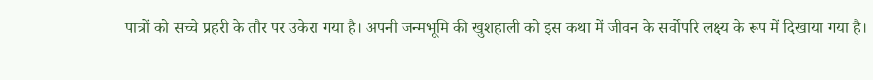पात्रों को सच्चे प्रहरी के तौर पर उकेरा गया है। अपनी जन्मभूमि की खुशहाली को इस कथा में जीवन के सर्वोपरि लक्ष्य के रूप में दिखाया गया है।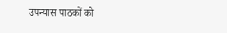उपन्यास पाठकों को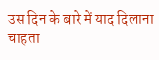उस दिन के बारे में याद दिलाना चाहता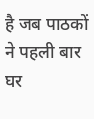है जब पाठकों ने पहली बार घर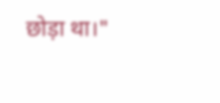छोड़ा था।"